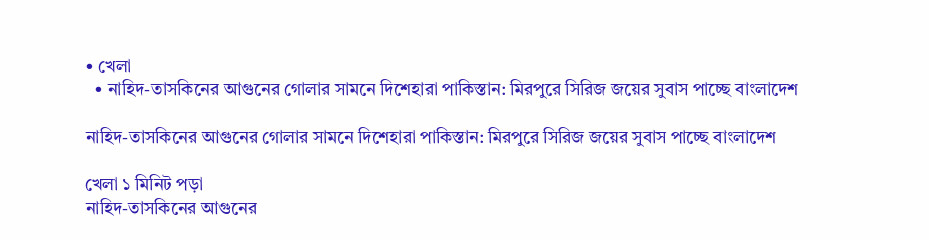• খেলা
  • নাহিদ-তাসকিনের আগুনের গোলার সামনে দিশেহারা পাকিস্তান: মিরপুরে সিরিজ জয়ের সুবাস পাচ্ছে বাংলাদেশ

নাহিদ-তাসকিনের আগুনের গোলার সামনে দিশেহারা পাকিস্তান: মিরপুরে সিরিজ জয়ের সুবাস পাচ্ছে বাংলাদেশ

খেলা ১ মিনিট পড়া
নাহিদ-তাসকিনের আগুনের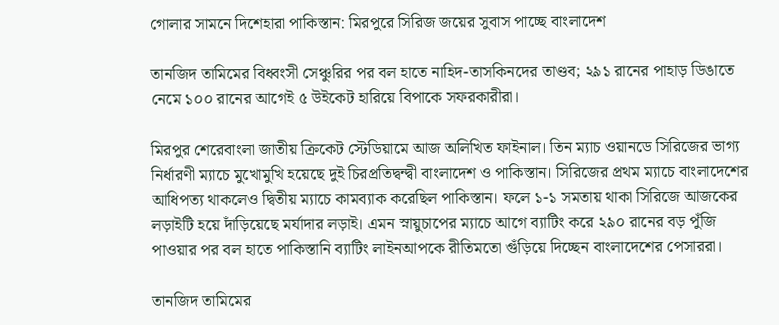গোলার সামনে দিশেহারা পাকিস্তান: মিরপুরে সিরিজ জয়ের সুবাস পাচ্ছে বাংলাদেশ

তানজিদ তামিমের বিধ্বংসী সেঞ্চুরির পর বল হাতে নাহিদ-তাসকিনদের তাণ্ডব; ২৯১ রানের পাহাড় ডিঙাতে নেমে ১০০ রানের আগেই ৫ উইকেট হারিয়ে বিপাকে সফরকারীরা।

মিরপুর শেরেবাংলা জাতীয় ক্রিকেট স্টেডিয়ামে আজ অলিখিত ফাইনাল। তিন ম্যাচ ওয়ানডে সিরিজের ভাগ্য নির্ধারণী ম্যাচে মুখোমুখি হয়েছে দুই চিরপ্রতিদ্বন্দ্বী বাংলাদেশ ও পাকিস্তান। সিরিজের প্রথম ম্যাচে বাংলাদেশের আধিপত্য থাকলেও দ্বিতীয় ম্যাচে কামব্যাক করেছিল পাকিস্তান। ফলে ১-১ সমতায় থাকা সিরিজে আজকের লড়াইটি হয়ে দাঁড়িয়েছে মর্যাদার লড়াই। এমন স্নায়ুচাপের ম্যাচে আগে ব্যাটিং করে ২৯০ রানের বড় পুঁজি পাওয়ার পর বল হাতে পাকিস্তানি ব্যাটিং লাইনআপকে রীতিমতো গুঁড়িয়ে দিচ্ছেন বাংলাদেশের পেসাররা।

তানজিদ তামিমের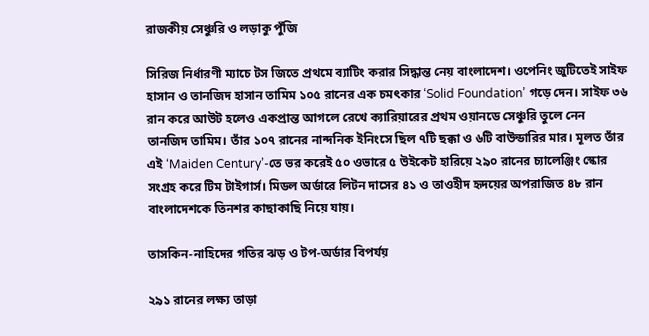রাজকীয় সেঞ্চুরি ও লড়াকু পুঁজি

সিরিজ নির্ধারণী ম্যাচে টস জিতে প্রথমে ব্যাটিং করার সিদ্ধান্ত নেয় বাংলাদেশ। ওপেনিং জুটিতেই সাইফ হাসান ও তানজিদ হাসান তামিম ১০৫ রানের এক চমৎকার ‘Solid Foundation’ গড়ে দেন। সাইফ ৩৬ রান করে আউট হলেও একপ্রান্ত আগলে রেখে ক্যারিয়ারের প্রথম ওয়ানডে সেঞ্চুরি তুলে নেন তানজিদ তামিম। তাঁর ১০৭ রানের নান্দনিক ইনিংসে ছিল ৭টি ছক্কা ও ৬টি বাউন্ডারির মার। মূলত তাঁর এই ‘Maiden Century’-তে ভর করেই ৫০ ওভারে ৫ উইকেট হারিয়ে ২৯০ রানের চ্যালেঞ্জিং স্কোর সংগ্রহ করে টিম টাইগার্স। মিডল অর্ডারে লিটন দাসের ৪১ ও তাওহীদ হৃদয়ের অপরাজিত ৪৮ রান বাংলাদেশকে তিনশর কাছাকাছি নিয়ে যায়।

তাসকিন-নাহিদের গতির ঝড় ও টপ-অর্ডার বিপর্যয়

২৯১ রানের লক্ষ্য তাড়া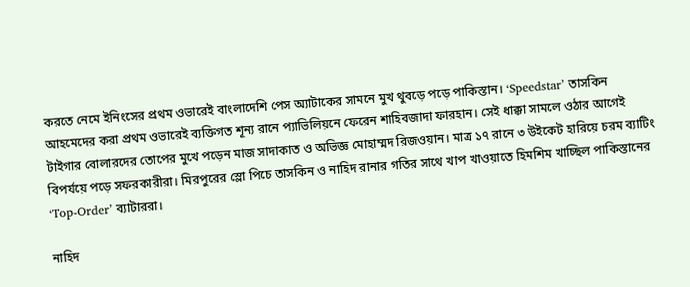করতে নেমে ইনিংসের প্রথম ওভারেই বাংলাদেশি পেস অ্যাটাকের সামনে মুখ থুবড়ে পড়ে পাকিস্তান। ‘Speedstar’ তাসকিন আহমেদের করা প্রথম ওভারেই ব্যক্তিগত শূন্য রানে প্যাভিলিয়নে ফেরেন শাহিবজাদা ফারহান। সেই ধাক্কা সামলে ওঠার আগেই টাইগার বোলারদের তোপের মুখে পড়েন মাজ সাদাকাত ও অভিজ্ঞ মোহাম্মদ রিজওয়ান। মাত্র ১৭ রানে ৩ উইকেট হারিয়ে চরম ব্যাটিং বিপর্যয়ে পড়ে সফরকারীরা। মিরপুরের স্লো পিচে তাসকিন ও নাহিদ রানার গতির সাথে খাপ খাওয়াতে হিমশিম খাচ্ছিল পাকিস্তানের ‘Top-Order’ ব্যাটাররা।

নাহিদ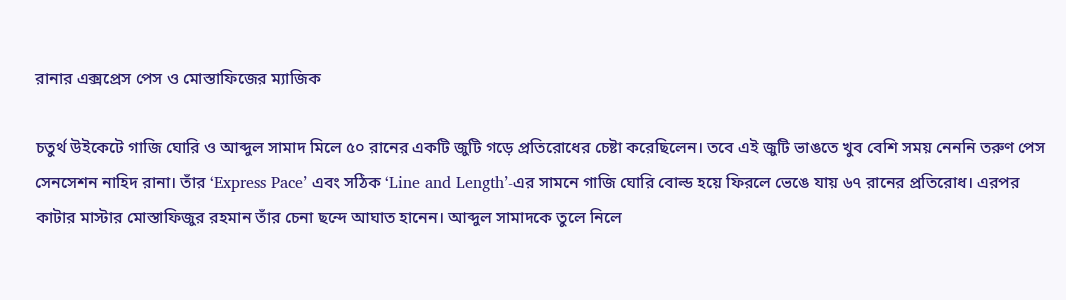রানার এক্সপ্রেস পেস ও মোস্তাফিজের ম্যাজিক

চতুর্থ উইকেটে গাজি ঘোরি ও আব্দুল সামাদ মিলে ৫০ রানের একটি জুটি গড়ে প্রতিরোধের চেষ্টা করেছিলেন। তবে এই জুটি ভাঙতে খুব বেশি সময় নেননি তরুণ পেস সেনসেশন নাহিদ রানা। তাঁর ‘Express Pace’ এবং সঠিক ‘Line and Length’-এর সামনে গাজি ঘোরি বোল্ড হয়ে ফিরলে ভেঙে যায় ৬৭ রানের প্রতিরোধ। এরপর কাটার মাস্টার মোস্তাফিজুর রহমান তাঁর চেনা ছন্দে আঘাত হানেন। আব্দুল সামাদকে তুলে নিলে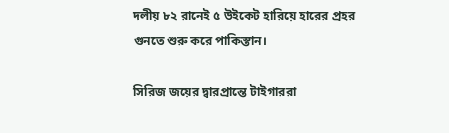দলীয় ৮২ রানেই ৫ উইকেট হারিয়ে হারের প্রহর গুনতে শুরু করে পাকিস্তান।

সিরিজ জয়ের দ্বারপ্রান্তে টাইগাররা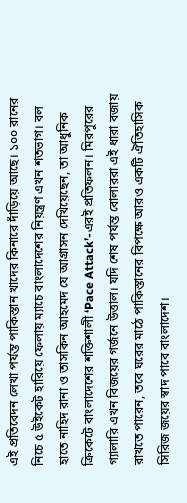এই প্রতিবেদন লেখা পর্যন্ত পাকিস্তান খাদের কিনারে দাঁড়িয়ে আছে। ১০০ রানের নিচে ৫ উইকেট হারিয়ে ফেলায় ম্যাচে বাংলাদেশের নিয়ন্ত্রণ এখন শতভাগ। বল হাতে নাহিদ রানা ও তাসকিন আহমেদ যে আগ্রাসন দেখিয়েছেন, তা আধুনিক ক্রিকেটে বাংলাদেশের শক্তিশালী ‘Pace Attack’-এরই প্রতিফলন। মিরপুরের গ্যালারি এখন বিজয়ের গর্জনে উত্তাল। যদি শেষ পর্যন্ত বোলাররা এই ধারা বজায় রাখতে পারেন, তবে ঘরের মাঠে পাকিস্তানের বিপক্ষে আরও একটি ঐতিহাসিক সিরিজ জয়ের স্বাদ পাবে বাংলাদেশ।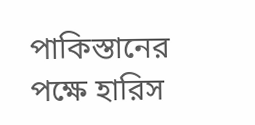পাকিস্তানের পক্ষে হারিস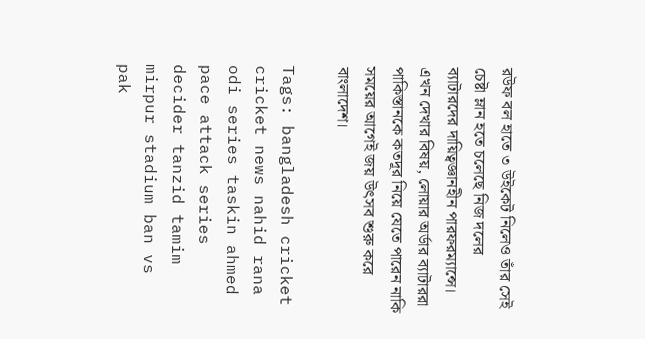রউফ বল হাতে ৩ উইকেট নিলেও তাঁর সেই চেষ্টা ম্লান হতে চলেছে নিজ দলের ব্যাটারদের দায়িত্বজ্ঞানহীন পারফরম্যান্সে। এখন দেখার বিষয়, লোয়ার অর্ডার ব্যাটাররা পাকিস্তানকে কতদূর নিয়ে যেতে পারেন নাকি সময়ের আগেই জয় উৎসব শুরু করে বাংলাদেশ।

Tags: bangladesh cricket cricket news nahid rana odi series taskin ahmed pace attack series decider tanzid tamim mirpur stadium ban vs pak